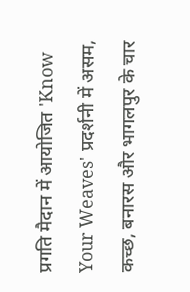प्रगति मैदान में आयोजित 'Know Your Weaves' प्रदर्शनी में असम, कच्छ, बनारस और भागलपुर के चार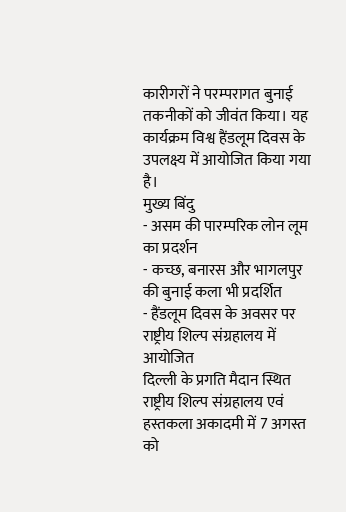कारीगरों ने परम्परागत बुनाई तकनीकों को जीवंत किया। यह कार्यक्रम विश्व हैंडलूम दिवस के उपलक्ष्य में आयोजित किया गया है।
मुख्य बिंदु
- असम की पारम्परिक लोन लूम का प्रदर्शन
- कच्छ, बनारस और भागलपुर की बुनाई कला भी प्रदर्शित
- हैंडलूम दिवस के अवसर पर राष्ट्रीय शिल्प संग्रहालय में आयोजित
दिल्ली के प्रगति मैदान स्थित राष्ट्रीय शिल्प संग्रहालय एवं हस्तकला अकादमी में 7 अगस्त को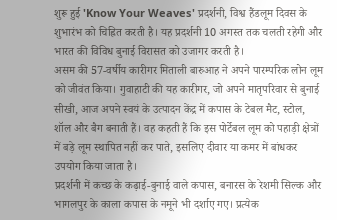शुरू हुई 'Know Your Weaves' प्रदर्शनी, विश्व हैंडलूम दिवस के शुभारंभ को चिह्नित करती है। यह प्रदर्शनी 10 अगस्त तक चलती रहेगी और भारत की विविध बुनाई विरासत को उजागर करती है।
असम की 57‑वर्षीय कारीगर मिताली बारुआह ने अपने पारम्परिक लोन लूम को जीवंत किया। गुवाहाटी की यह कारीगर, जो अपने मातृपरिवार से बुनाई सीखी, आज अपने स्वयं के उत्पादन केंद्र में कपास के टेबल मैट, स्टोल, शॉल और बैग बनाती हैं। वह कहती हैं कि इस पोर्टेबल लूम को पहाड़ी क्षेत्रों में बड़े लूम स्थापित नहीं कर पाते, इसलिए दीवार या कमर में बांधकर उपयोग किया जाता है।
प्रदर्शनी में कच्छ के कढ़ाई‑बुनाई वाले कपास, बनारस के रेशमी सिल्क और भागलपुर के काला कपास के नमूने भी दर्शाए गए। प्रत्येक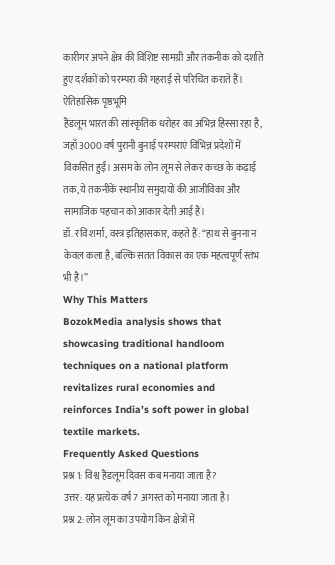कारीगर अपने क्षेत्र की विशिष्ट सामग्री और तकनीक को दर्शाते हुए दर्शकों को परम्परा की गहराई से परिचित कराते हैं।
ऐतिहासिक पृष्ठभूमि
हैंडलूम भारत की सांस्कृतिक धरोहर का अभिन्न हिस्सा रहा है, जहाँ 3000 वर्ष पुरानी बुनाई परम्पराएं विभिन्न प्रदेशों में विकसित हुईं। असम के लोन लूम से लेकर कच्छ के कढ़ाई तक, ये तकनीकें स्थानीय समुदायों की आजीविका और सामाजिक पहचान को आकार देती आई हैं।
डॉ. रवि शर्मा, वस्त्र इतिहासकार, कहते हैं: “हाथ से बुनना न केवल कला है, बल्कि सतत विकास का एक महत्वपूर्ण स्तंभ भी है।”
Why This Matters
BozokMedia analysis shows that showcasing traditional handloom techniques on a national platform revitalizes rural economies and reinforces India’s soft power in global textile markets.
Frequently Asked Questions
प्रश्न 1: विश्व हैंडलूम दिवस कब मनाया जाता है?
उत्तर: यह प्रत्येक वर्ष 7 अगस्त को मनाया जाता है।
प्रश्न 2: लोन लूम का उपयोग किन क्षेत्रों में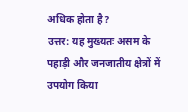अधिक होता है?
उत्तर: यह मुख्यतः असम के पहाड़ी और जनजातीय क्षेत्रों में उपयोग किया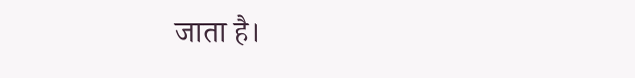जाता है।